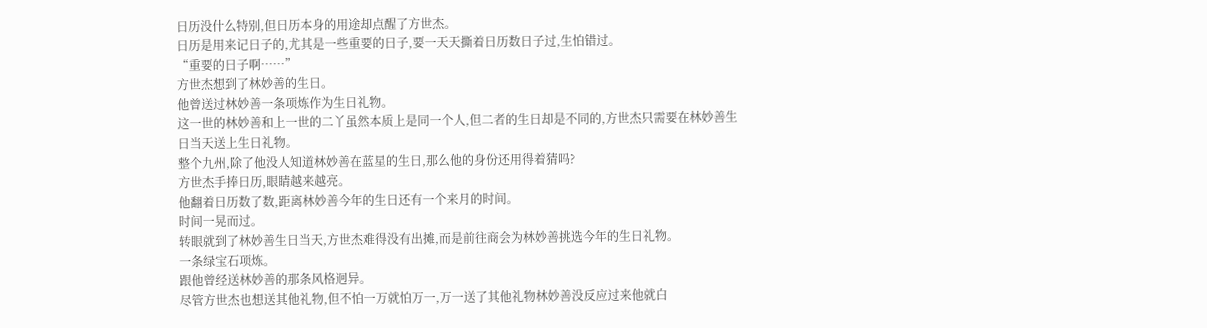日历没什么特别,但日历本身的用途却点醒了方世杰。
日历是用来记日子的,尤其是一些重要的日子,要一天天撕着日历数日子过,生怕错过。
“重要的日子啊……”
方世杰想到了林妙善的生日。
他曾送过林妙善一条项炼作为生日礼物。
这一世的林妙善和上一世的二丫虽然本质上是同一个人,但二者的生日却是不同的,方世杰只需要在林妙善生日当天送上生日礼物。
整个九州,除了他没人知道林妙善在蓝星的生日,那么他的身份还用得着猜吗?
方世杰手捧日历,眼睛越来越亮。
他翻着日历数了数,距离林妙善今年的生日还有一个来月的时间。
时间一晃而过。
转眼就到了林妙善生日当天,方世杰难得没有出摊,而是前往商会为林妙善挑选今年的生日礼物。
一条绿宝石项炼。
跟他曾经送林妙善的那条风格迥异。
尽管方世杰也想送其他礼物,但不怕一万就怕万一,万一送了其他礼物林妙善没反应过来他就白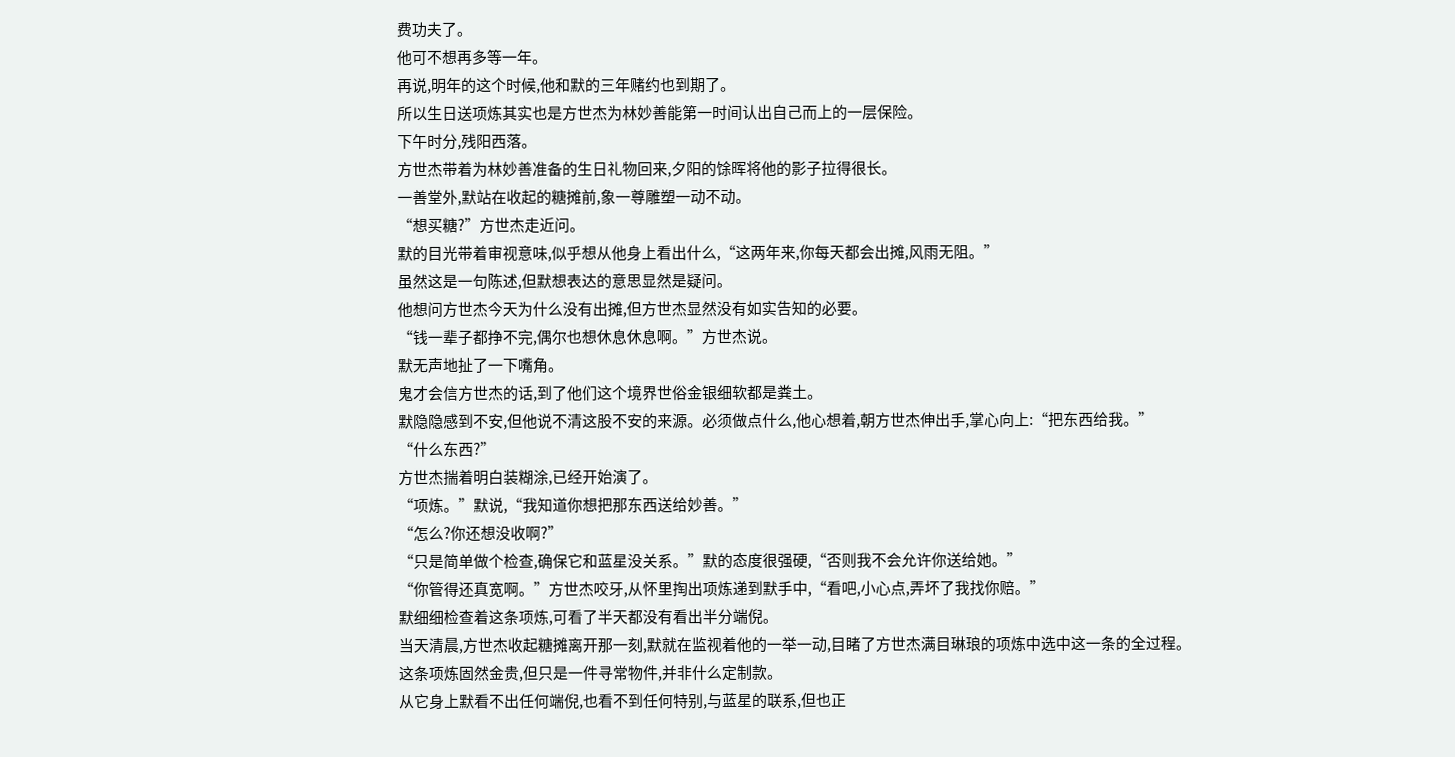费功夫了。
他可不想再多等一年。
再说,明年的这个时候,他和默的三年赌约也到期了。
所以生日送项炼其实也是方世杰为林妙善能第一时间认出自己而上的一层保险。
下午时分,残阳西落。
方世杰带着为林妙善准备的生日礼物回来,夕阳的馀晖将他的影子拉得很长。
一善堂外,默站在收起的糖摊前,象一尊雕塑一动不动。
“想买糖?”方世杰走近问。
默的目光带着审视意味,似乎想从他身上看出什么,“这两年来,你每天都会出摊,风雨无阻。”
虽然这是一句陈述,但默想表达的意思显然是疑问。
他想问方世杰今天为什么没有出摊,但方世杰显然没有如实告知的必要。
“钱一辈子都挣不完,偶尔也想休息休息啊。”方世杰说。
默无声地扯了一下嘴角。
鬼才会信方世杰的话,到了他们这个境界世俗金银细软都是粪土。
默隐隐感到不安,但他说不清这股不安的来源。必须做点什么,他心想着,朝方世杰伸出手,掌心向上:“把东西给我。”
“什么东西?”
方世杰揣着明白装糊涂,已经开始演了。
“项炼。”默说,“我知道你想把那东西送给妙善。”
“怎么?你还想没收啊?”
“只是简单做个检查,确保它和蓝星没关系。”默的态度很强硬,“否则我不会允许你送给她。”
“你管得还真宽啊。”方世杰咬牙,从怀里掏出项炼递到默手中,“看吧,小心点,弄坏了我找你赔。”
默细细检查着这条项炼,可看了半天都没有看出半分端倪。
当天清晨,方世杰收起糖摊离开那一刻,默就在监视着他的一举一动,目睹了方世杰满目琳琅的项炼中选中这一条的全过程。
这条项炼固然金贵,但只是一件寻常物件,并非什么定制款。
从它身上默看不出任何端倪,也看不到任何特别,与蓝星的联系,但也正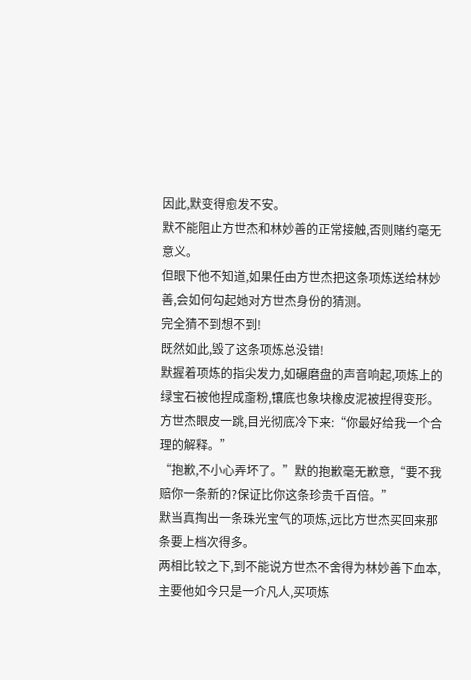因此,默变得愈发不安。
默不能阻止方世杰和林妙善的正常接触,否则赌约毫无意义。
但眼下他不知道,如果任由方世杰把这条项炼送给林妙善,会如何勾起她对方世杰身份的猜测。
完全猜不到想不到!
既然如此,毁了这条项炼总没错!
默握着项炼的指尖发力,如碾磨盘的声音响起,项炼上的绿宝石被他捏成齑粉,镶底也象块橡皮泥被捏得变形。
方世杰眼皮一跳,目光彻底冷下来:“你最好给我一个合理的解释。”
“抱歉,不小心弄坏了。”默的抱歉毫无歉意,“要不我赔你一条新的?保证比你这条珍贵千百倍。”
默当真掏出一条珠光宝气的项炼,远比方世杰买回来那条要上档次得多。
两相比较之下,到不能说方世杰不舍得为林妙善下血本,主要他如今只是一介凡人,买项炼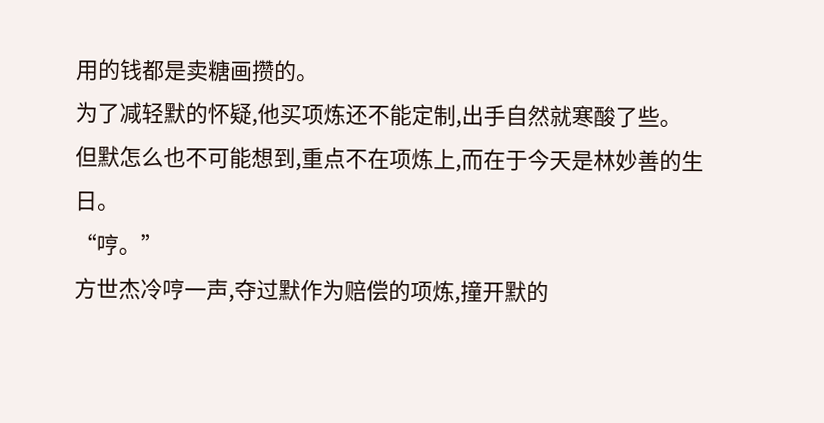用的钱都是卖糖画攒的。
为了减轻默的怀疑,他买项炼还不能定制,出手自然就寒酸了些。
但默怎么也不可能想到,重点不在项炼上,而在于今天是林妙善的生日。
“哼。”
方世杰冷哼一声,夺过默作为赔偿的项炼,撞开默的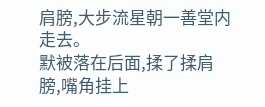肩膀,大步流星朝一善堂内走去。
默被落在后面,揉了揉肩膀,嘴角挂上